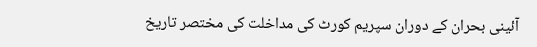آئینی بحران کے دوران سپریم کورٹ کی مداخلت کی مختصر تاریخ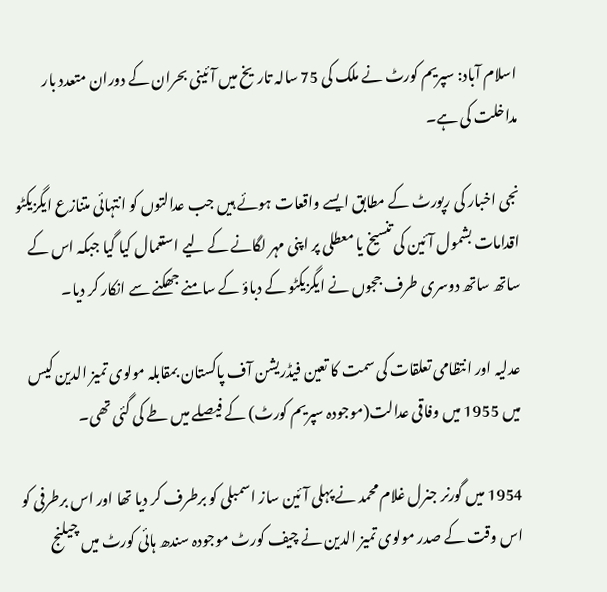اسلام آباد: سپریم کورٹ نے ملک کی 75 سالہ تاریخ میں آئینی بحران کے دوران متعدد بار مداخلت کی ہے۔

نجی اخبار کی رپورٹ کے مطابق ایسے واقعات ہوئے ہیں جب عدالتوں کو انتہائی متنازع ایگزیکٹو اقدامات بشمول آئین کی تنسیخ یا معطلی پر اپنی مہر لگانے کے لیے استعمال کیا گیا جبکہ اس کے ساتھ ساتھ دوسری طرف ججوں نے ایگزیکٹو کے دباؤ کے سامنے جھکنے سے انکار کر دیا۔

عدلیہ اور انتظامی تعلقات کی سمت کا تعین فیڈریشن آف پاکستان بمقابلہ مولوی تمیز الدین کیس میں 1955 میں وفاقی عدالت(موجودہ سپریم کورٹ) کے فیصلے میں طے کی گئی تھی۔

1954 میں گورنر جنرل غلام محمد نے پہلی آئین ساز اسمبلی کو برطرف کر دیا تھا اور اس برطرفی کو اس وقت کے صدر مولوی تمیز الدین نے چیف کورٹ موجودہ سندھ ہائی کورٹ میں چیلنج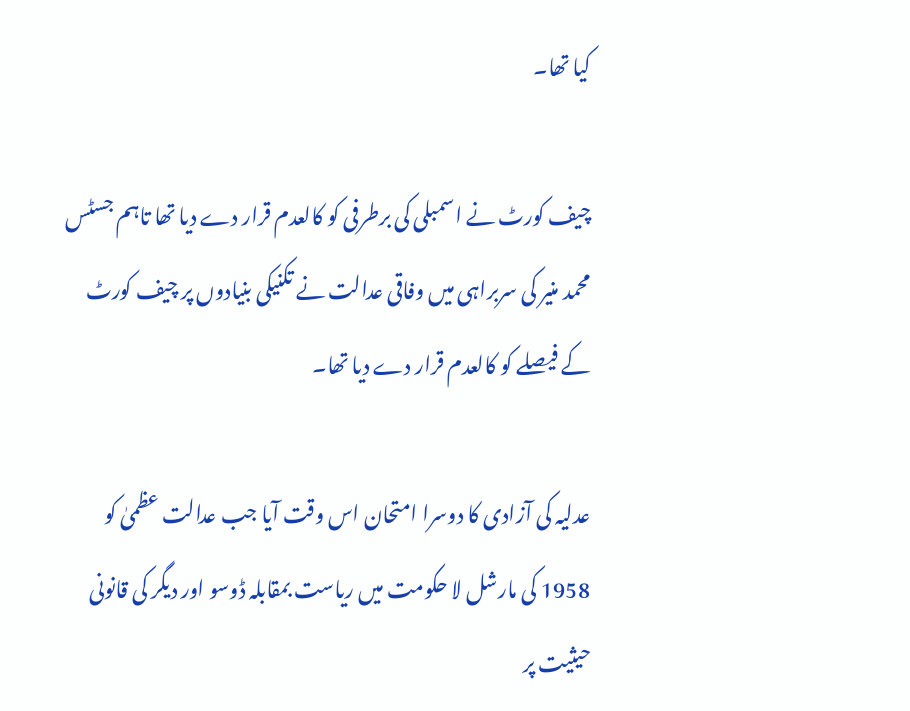کیا تھا۔

چیف کورٹ نے اسمبلی کی برطرفی کو کالعدم قرار دے دیا تھا تاہم جسٹس محمد منیر کی سربراہی میں وفاقی عدالت نے تکنیکی بنیادوں پر چیف کورٹ کے فیصلے کو کالعدم قرار دے دیا تھا۔

عدلیہ کی آزادی کا دوسرا امتحان اس وقت آیا جب عدالت عظمیٰ کو 1958 کی مارشل لا حکومت میں ریاست بمقابلہ ڈوسو اور دیگر کی قانونی حیثیت پر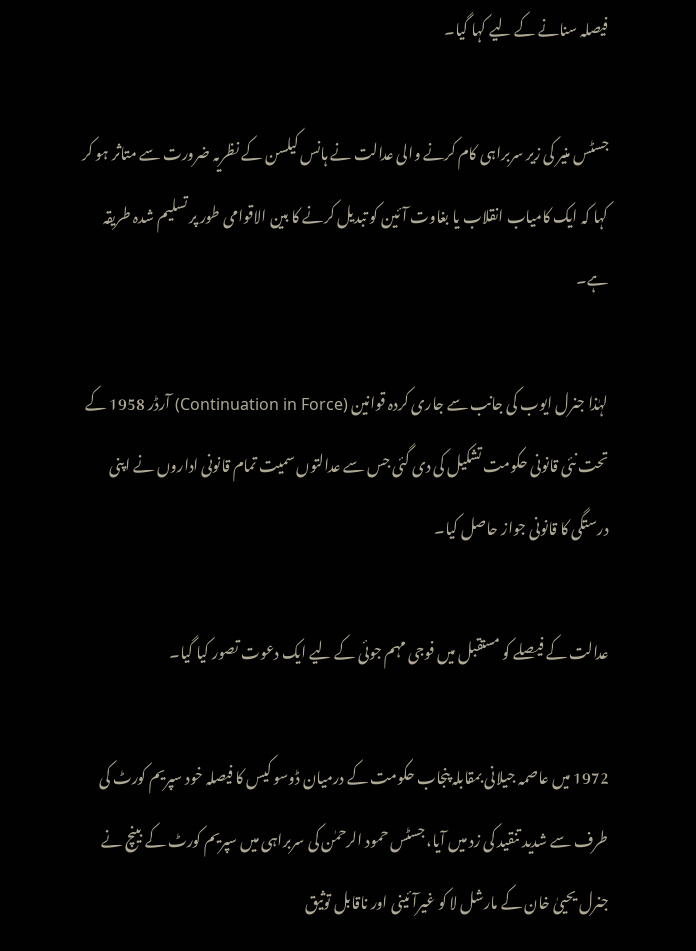فیصلہ سنانے کے لیے کہا گیا۔

جسٹس منیر کی زیر سربراہی کام کرنے والی عدالت نے ہانس کیلسن کے نظریہ ضرورت سے متاثر ہو کر کہا کہ ایک کامیاب انقلاب یا بغاوت آئین کو تبدیل کرنے کا بین الاقوامی طور پر تسلیم شدہ طریقہ ہے۔

لہٰذا جنرل ایوب کی جانب سے جاری کردہ قوانین (Continuation in Force) آرڈر 1958 کے تحت نئی قانونی حکومت تشکیل کی دی گئی جس سے عدالتوں سمیت تمام قانونی اداروں نے اپنی درستگی کا قانونی جواز حاصل کیا۔

عدالت کے فیصلے کو مستقبل میں فوجی مہم جوئی کے لیے ایک دعوت تصور کیا گیا۔

1972 میں عاصمہ جیلانی بمقابلہ پنجاب حکومت کے درمیان ڈوسو کیس کا فیصلہ خود سپریم کورٹ کی طرف سے شدید تنقید کی زد میں آیا، جسٹس حمود الرحمٰن کی سربراہی میں سپریم کورٹ کے بینچ نے جنرل یحییٰ خان کے مارشل لا کو غیرآئینی اور ناقابل توثیق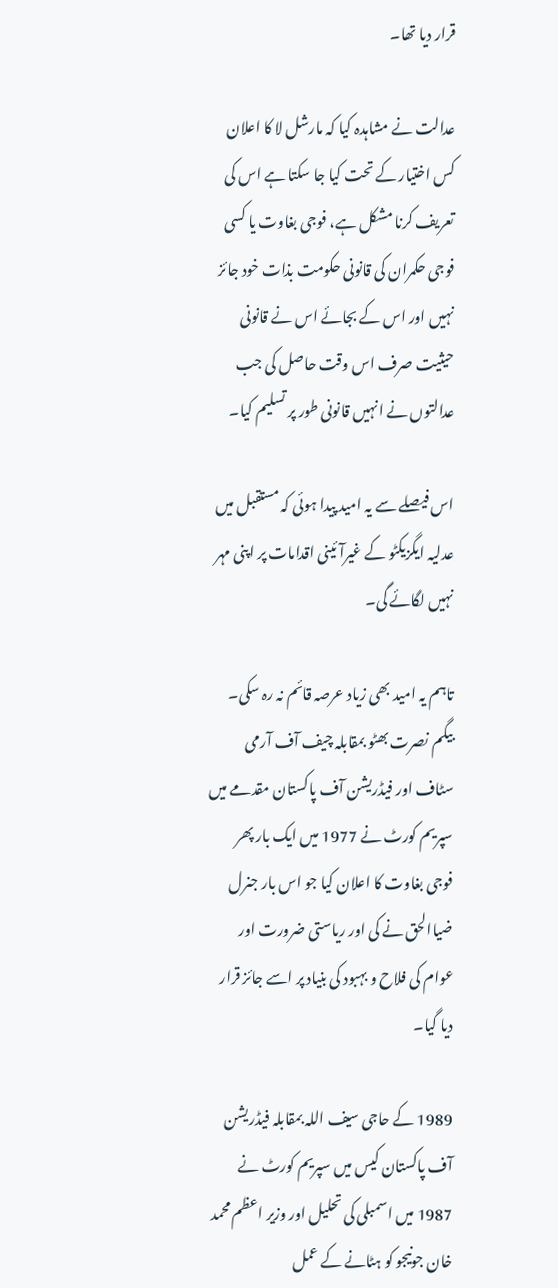قرار دیا تھا۔

عدالت نے مشاہدہ کیا کہ مارشل لا کا اعلان کس اختیار کے تحت کیا جا سکتا ہے اس کی تعریف کرنا مشکل ہے، فوجی بغاوت یا کسی فوجی حکمران کی قانونی حکومت بذات خود جائز نہیں اور اس کے بجائے اس نے قانونی حیثیت صرف اس وقت حاصل کی جب عدالتوں نے انہیں قانونی طور پر تسلیم کیا۔

اس فیصلے سے یہ امید پیدا ہوئی کہ مستقبل میں عدلیہ ایگزیکٹو کے غیرآئینی اقدامات پر اپنی مہر نہیں لگائے گی۔

تاہم یہ امید بھی زیاد عرصہ قائم نہ رہ سکی۔ بیگم نصرت بھٹو بمقابلہ چیف آف آرمی سٹاف اور فیڈریشن آف پاکستان مقدمے میں سپریم کورٹ نے 1977 میں ایک بار پھر فوجی بغاوت کا اعلان کیا جو اس بار جنرل ضیاالحق نے کی اور ریاستی ضرورت اور عوام کی فلاح و بہبود کی بنیاد پر اسے جائز قرار دیا گیا۔

1989 کے حاجی سیف اللہ بمقابلہ فیڈریشن آف پاکستان کیس میں سپریم کورٹ نے 1987 میں اسمبلی کی تحلیل اور وزیر اعظم محمد خان جونیجو کو ہٹانے کے عمل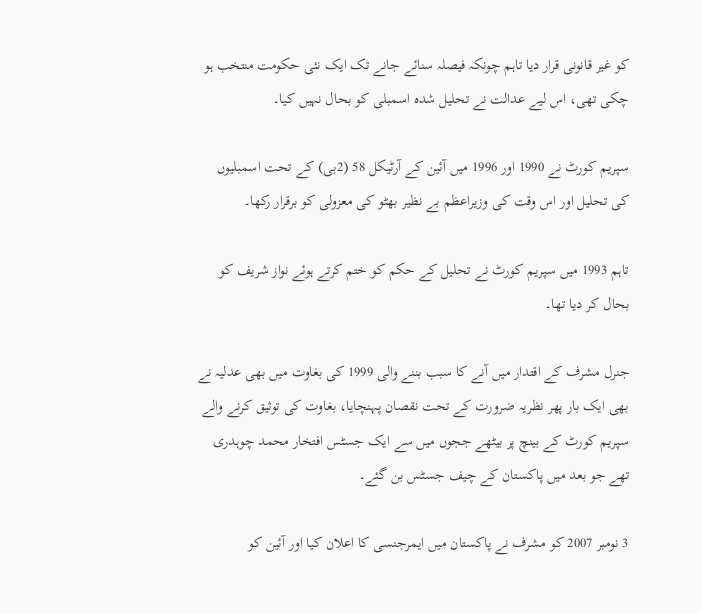کو غیر قانونی قرار دیا تاہم چونکہ فیصلہ سنائے جانے تک ایک نئی حکومت منتخب ہو چکی تھی، اس لیے عدالت نے تحلیل شدہ اسمبلی کو بحال نہیں کیا۔

سپریم کورٹ نے 1990 اور 1996 میں آئین کے آرٹیکل 58 (2بی) کے تحت اسمبلیوں کی تحلیل اور اس وقت کی وزیراعظم بے نظیر بھٹو کی معزولی کو برقرار رکھا۔

تاہم 1993 میں سپریم کورٹ نے تحلیل کے حکم کو ختم کرتے ہوئے نواز شریف کو بحال کر دیا تھا۔

جنرل مشرف کے اقتدار میں آنے کا سبب بننے والی 1999 کی بغاوت میں بھی عدلیہ نے بھی ایک بار پھر نظریہ ضرورت کے تحت نقصان پہنچایا، بغاوت کی توثیق کرنے والے سپریم کورٹ کے بینچ پر بیٹھے ججوں میں سے ایک جسٹس افتخار محمد چوہدری تھے جو بعد میں پاکستان کے چیف جسٹس بن گئے۔

3 نومبر 2007 کو مشرف نے پاکستان میں ایمرجنسی کا اعلان کیا اور آئین کو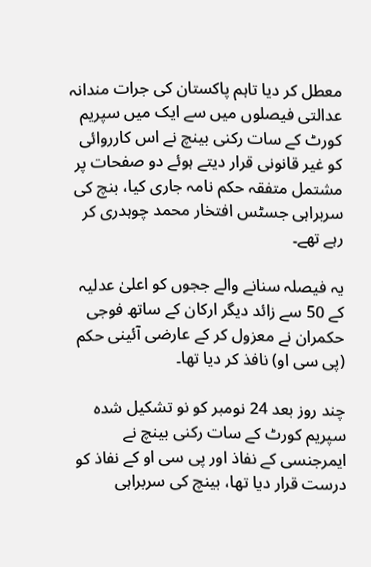معطل کر دیا تاہم پاکستان کی جرات مندانہ عدالتی فیصلوں میں سے ایک میں سپریم کورٹ کے سات رکنی بینچ نے اس کارروائی کو غیر قانونی قرار دیتے ہوئے دو صفحات پر مشتمل متفقہ حکم نامہ جاری کیا، بنچ کی سربراہی جسٹس افتخار محمد چوہدری کر رہے تھے۔

یہ فیصلہ سنانے والے ججوں کو اعلیٰ عدلیہ کے 50 سے زائد دیگر ارکان کے ساتھ فوجی حکمران نے معزول کر کے عارضی آئینی حکم (پی سی او) نافذ کر دیا تھا۔

چند روز بعد 24 نومبر کو نو تشکیل شدہ سپریم کورٹ کے سات رکنی بینچ نے ایمرجنسی کے نفاذ اور پی سی او کے نفاذ کو درست قرار دیا تھا، بینچ کی سربراہی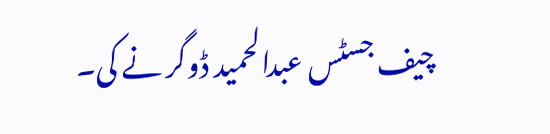چیف جسٹس عبدالحمید ڈوگر نے کی۔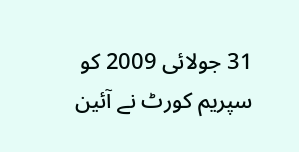31 جولائی 2009 کو سپریم کورٹ نے آئین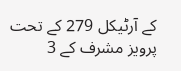کے آرٹیکل 279 کے تحت پرویز مشرف کے 3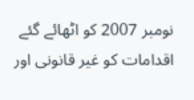نومبر 2007 کو اٹھائے گئے اقدامات کو غیر قانونی اور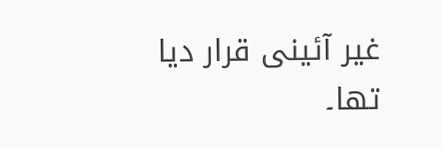غیر آئینی قرار دیا تھا۔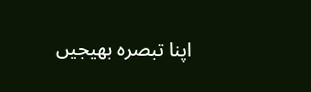اپنا تبصرہ بھیجیں